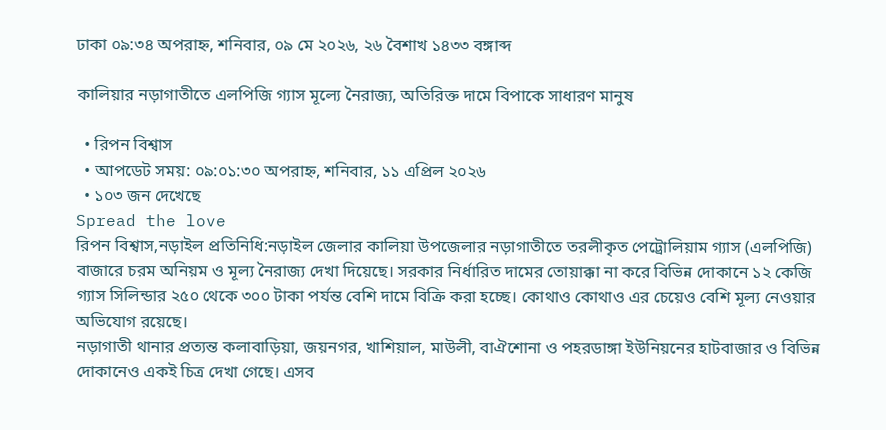ঢাকা ০৯:৩৪ অপরাহ্ন, শনিবার, ০৯ মে ২০২৬, ২৬ বৈশাখ ১৪৩৩ বঙ্গাব্দ

কালিয়ার নড়াগাতীতে এলপিজি গ্যাস মূল্যে নৈরাজ্য, অতিরিক্ত দামে বিপাকে সাধারণ মানুষ

  • রিপন বিশ্বাস
  • আপডেট সময়: ০৯:০১:৩০ অপরাহ্ন, শনিবার, ১১ এপ্রিল ২০২৬
  • ১০৩ জন দেখেছে
Spread the love
রিপন বিশ্বাস,নড়াইল প্রতিনিধি:নড়াইল জেলার কালিয়া উপজেলার নড়াগাতীতে তরলীকৃত পেট্রোলিয়াম গ্যাস (এলপিজি) বাজারে চরম অনিয়ম ও মূল্য নৈরাজ্য দেখা দিয়েছে। সরকার নির্ধারিত দামের তোয়াক্কা না করে বিভিন্ন দোকানে ১২ কেজি গ্যাস সিলিন্ডার ২৫০ থেকে ৩০০ টাকা পর্যন্ত বেশি দামে বিক্রি করা হচ্ছে। কোথাও কোথাও এর চেয়েও বেশি মূল্য নেওয়ার অভিযোগ রয়েছে।
নড়াগাতী থানার প্রত্যন্ত কলাবাড়িয়া, জয়নগর, খাশিয়াল, মাউলী, বাঐশোনা ও পহরডাঙ্গা ইউনিয়নের হাটবাজার ও বিভিন্ন দোকানেও একই চিত্র দেখা গেছে। এসব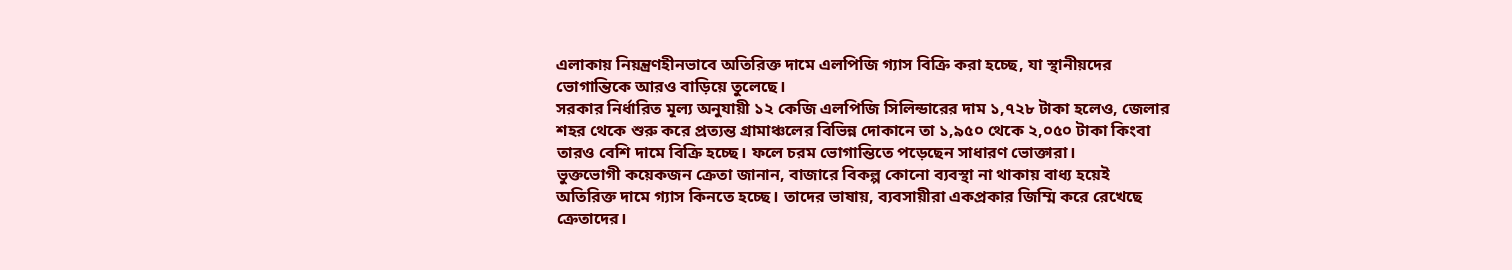এলাকায় নিয়ন্ত্রণহীনভাবে অতিরিক্ত দামে এলপিজি গ্যাস বিক্রি করা হচ্ছে, যা স্থানীয়দের ভোগান্তিকে আরও বাড়িয়ে তুলেছে।
সরকার নির্ধারিত মূল্য অনুযায়ী ১২ কেজি এলপিজি সিলিন্ডারের দাম ১,৭২৮ টাকা হলেও, জেলার শহর থেকে শুরু করে প্রত্যন্ত গ্রামাঞ্চলের বিভিন্ন দোকানে তা ১,৯৫০ থেকে ২,০৫০ টাকা কিংবা তারও বেশি দামে বিক্রি হচ্ছে। ফলে চরম ভোগান্তিতে পড়েছেন সাধারণ ভোক্তারা।
ভুক্তভোগী কয়েকজন ক্রেতা জানান, বাজারে বিকল্প কোনো ব্যবস্থা না থাকায় বাধ্য হয়েই অতিরিক্ত দামে গ্যাস কিনতে হচ্ছে। তাদের ভাষায়, ব্যবসায়ীরা একপ্রকার জিম্মি করে রেখেছে ক্রেতাদের।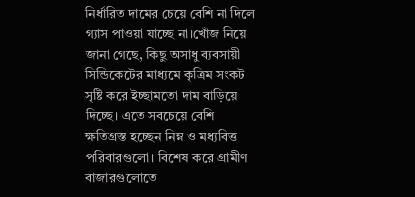নির্ধারিত দামের চেয়ে বেশি না দিলে গ্যাস পাওয়া যাচ্ছে না।খোঁজ নিয়ে জানা গেছে, কিছু অসাধু ব্যবসায়ী সিন্ডিকেটের মাধ্যমে কৃত্রিম সংকট সৃষ্টি করে ইচ্ছামতো দাম বাড়িয়ে দিচ্ছে। এতে সবচেয়ে বেশি ক্ষতিগ্রস্ত হচ্ছেন নিম্ন ও মধ্যবিত্ত পরিবারগুলো। বিশেষ করে গ্রামীণ বাজারগুলোতে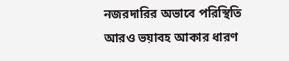নজরদারির অভাবে পরিস্থিতি আরও ভয়াবহ আকার ধারণ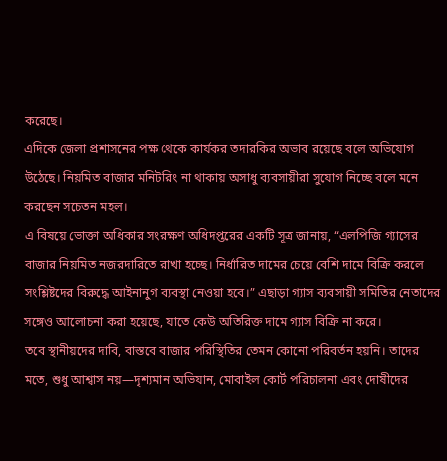করেছে।
এদিকে জেলা প্রশাসনের পক্ষ থেকে কার্যকর তদারকির অভাব রয়েছে বলে অভিযোগ উঠেছে। নিয়মিত বাজার মনিটরিং না থাকায় অসাধু ব্যবসায়ীরা সুযোগ নিচ্ছে বলে মনে করছেন সচেতন মহল।
এ বিষয়ে ভোক্তা অধিকার সংরক্ষণ অধিদপ্তরের একটি সূত্র জানায়, “এলপিজি গ্যাসের বাজার নিয়মিত নজরদারিতে রাখা হচ্ছে। নির্ধারিত দামের চেয়ে বেশি দামে বিক্রি করলে সংশ্লিষ্টদের বিরুদ্ধে আইনানুগ ব্যবস্থা নেওয়া হবে।” এছাড়া গ্যাস ব্যবসায়ী সমিতির নেতাদের সঙ্গেও আলোচনা করা হয়েছে, যাতে কেউ অতিরিক্ত দামে গ্যাস বিক্রি না করে।
তবে স্থানীয়দের দাবি, বাস্তবে বাজার পরিস্থিতির তেমন কোনো পরিবর্তন হয়নি। তাদের মতে, শুধু আশ্বাস নয়—দৃশ্যমান অভিযান, মোবাইল কোর্ট পরিচালনা এবং দোষীদের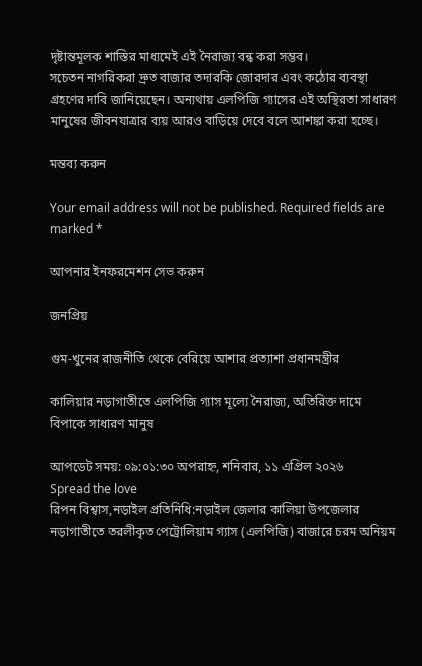দৃষ্টান্তমূলক শাস্তির মাধ্যমেই এই নৈরাজ্য বন্ধ করা সম্ভব।
সচেতন নাগরিকরা দ্রুত বাজার তদারকি জোরদার এবং কঠোর ব্যবস্থা গ্রহণের দাবি জানিয়েছেন। অন্যথায় এলপিজি গ্যাসের এই অস্থিরতা সাধারণ মানুষের জীবনযাত্রার ব্যয় আরও বাড়িয়ে দেবে বলে আশঙ্কা করা হচ্ছে।

মন্তব্য করুন

Your email address will not be published. Required fields are marked *

আপনার ইনফরমেশন সেভ করুন

জনপ্রিয়

গুম-খুনের রাজনীতি থেকে বেরিয়ে আশার প্রত্যাশা প্রধানমন্ত্রীর

কালিয়ার নড়াগাতীতে এলপিজি গ্যাস মূল্যে নৈরাজ্য, অতিরিক্ত দামে বিপাকে সাধারণ মানুষ

আপডেট সময়: ০৯:০১:৩০ অপরাহ্ন, শনিবার, ১১ এপ্রিল ২০২৬
Spread the love
রিপন বিশ্বাস,নড়াইল প্রতিনিধি:নড়াইল জেলার কালিয়া উপজেলার নড়াগাতীতে তরলীকৃত পেট্রোলিয়াম গ্যাস (এলপিজি) বাজারে চরম অনিয়ম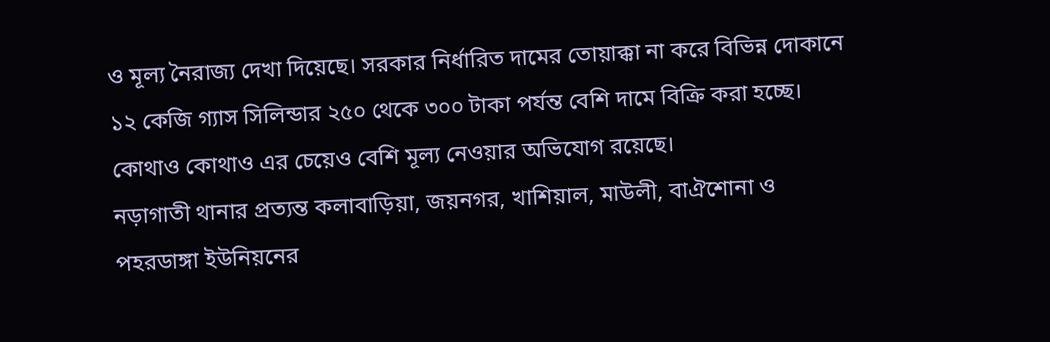ও মূল্য নৈরাজ্য দেখা দিয়েছে। সরকার নির্ধারিত দামের তোয়াক্কা না করে বিভিন্ন দোকানে ১২ কেজি গ্যাস সিলিন্ডার ২৫০ থেকে ৩০০ টাকা পর্যন্ত বেশি দামে বিক্রি করা হচ্ছে। কোথাও কোথাও এর চেয়েও বেশি মূল্য নেওয়ার অভিযোগ রয়েছে।
নড়াগাতী থানার প্রত্যন্ত কলাবাড়িয়া, জয়নগর, খাশিয়াল, মাউলী, বাঐশোনা ও পহরডাঙ্গা ইউনিয়নের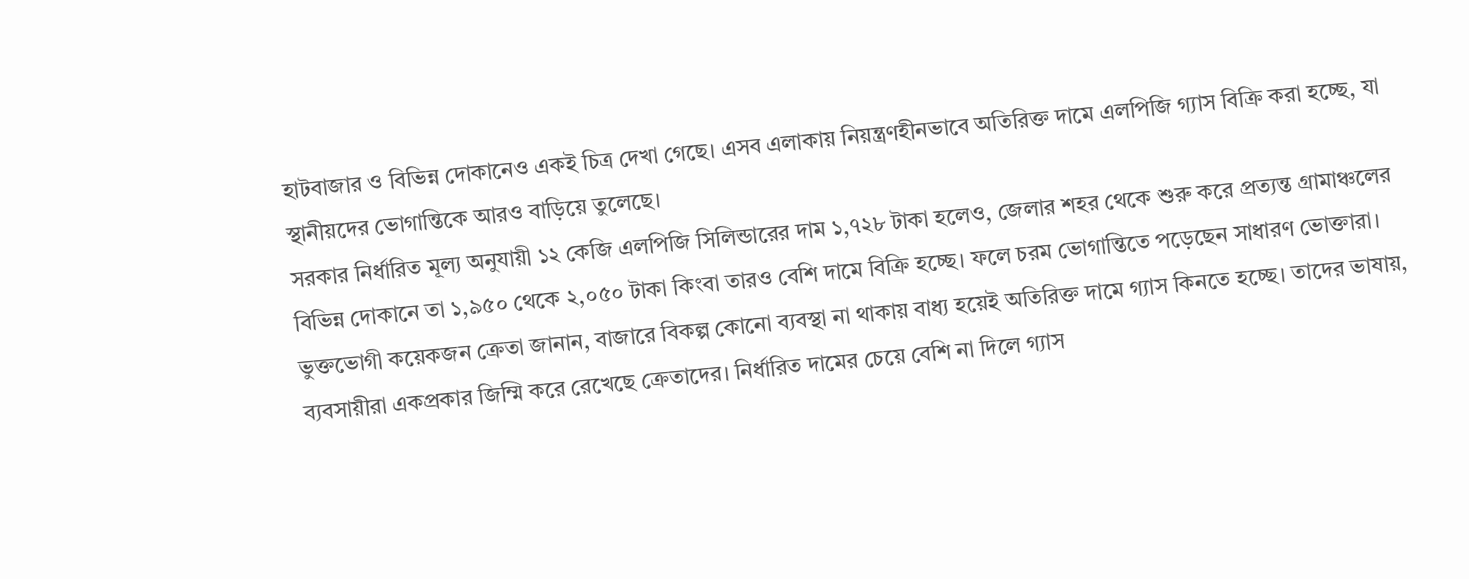হাটবাজার ও বিভিন্ন দোকানেও একই চিত্র দেখা গেছে। এসব এলাকায় নিয়ন্ত্রণহীনভাবে অতিরিক্ত দামে এলপিজি গ্যাস বিক্রি করা হচ্ছে, যা স্থানীয়দের ভোগান্তিকে আরও বাড়িয়ে তুলেছে।
সরকার নির্ধারিত মূল্য অনুযায়ী ১২ কেজি এলপিজি সিলিন্ডারের দাম ১,৭২৮ টাকা হলেও, জেলার শহর থেকে শুরু করে প্রত্যন্ত গ্রামাঞ্চলের বিভিন্ন দোকানে তা ১,৯৫০ থেকে ২,০৫০ টাকা কিংবা তারও বেশি দামে বিক্রি হচ্ছে। ফলে চরম ভোগান্তিতে পড়েছেন সাধারণ ভোক্তারা।
ভুক্তভোগী কয়েকজন ক্রেতা জানান, বাজারে বিকল্প কোনো ব্যবস্থা না থাকায় বাধ্য হয়েই অতিরিক্ত দামে গ্যাস কিনতে হচ্ছে। তাদের ভাষায়, ব্যবসায়ীরা একপ্রকার জিম্মি করে রেখেছে ক্রেতাদের। নির্ধারিত দামের চেয়ে বেশি না দিলে গ্যাস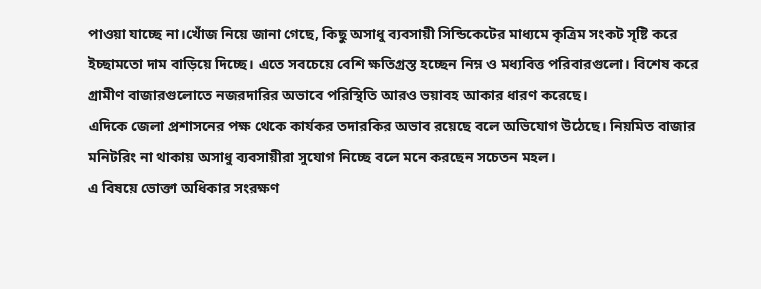পাওয়া যাচ্ছে না।খোঁজ নিয়ে জানা গেছে, কিছু অসাধু ব্যবসায়ী সিন্ডিকেটের মাধ্যমে কৃত্রিম সংকট সৃষ্টি করে ইচ্ছামতো দাম বাড়িয়ে দিচ্ছে। এতে সবচেয়ে বেশি ক্ষতিগ্রস্ত হচ্ছেন নিম্ন ও মধ্যবিত্ত পরিবারগুলো। বিশেষ করে গ্রামীণ বাজারগুলোতে নজরদারির অভাবে পরিস্থিতি আরও ভয়াবহ আকার ধারণ করেছে।
এদিকে জেলা প্রশাসনের পক্ষ থেকে কার্যকর তদারকির অভাব রয়েছে বলে অভিযোগ উঠেছে। নিয়মিত বাজার মনিটরিং না থাকায় অসাধু ব্যবসায়ীরা সুযোগ নিচ্ছে বলে মনে করছেন সচেতন মহল।
এ বিষয়ে ভোক্তা অধিকার সংরক্ষণ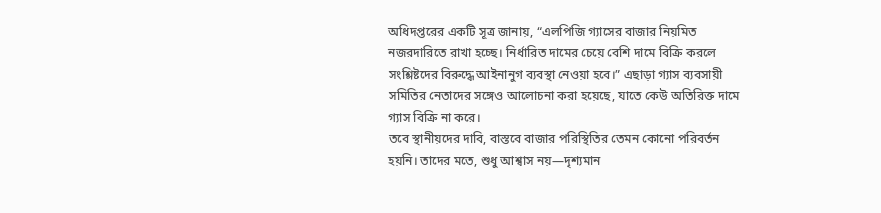অধিদপ্তরের একটি সূত্র জানায়, “এলপিজি গ্যাসের বাজার নিয়মিত নজরদারিতে রাখা হচ্ছে। নির্ধারিত দামের চেয়ে বেশি দামে বিক্রি করলে সংশ্লিষ্টদের বিরুদ্ধে আইনানুগ ব্যবস্থা নেওয়া হবে।” এছাড়া গ্যাস ব্যবসায়ী সমিতির নেতাদের সঙ্গেও আলোচনা করা হয়েছে, যাতে কেউ অতিরিক্ত দামে গ্যাস বিক্রি না করে।
তবে স্থানীয়দের দাবি, বাস্তবে বাজার পরিস্থিতির তেমন কোনো পরিবর্তন হয়নি। তাদের মতে, শুধু আশ্বাস নয়—দৃশ্যমান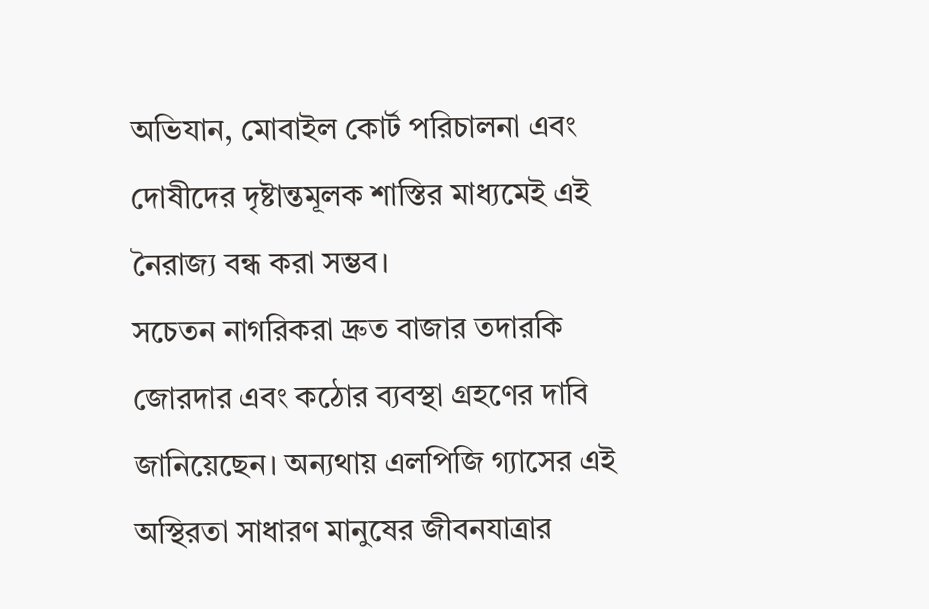অভিযান, মোবাইল কোর্ট পরিচালনা এবং দোষীদের দৃষ্টান্তমূলক শাস্তির মাধ্যমেই এই নৈরাজ্য বন্ধ করা সম্ভব।
সচেতন নাগরিকরা দ্রুত বাজার তদারকি জোরদার এবং কঠোর ব্যবস্থা গ্রহণের দাবি জানিয়েছেন। অন্যথায় এলপিজি গ্যাসের এই অস্থিরতা সাধারণ মানুষের জীবনযাত্রার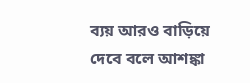ব্যয় আরও বাড়িয়ে দেবে বলে আশঙ্কা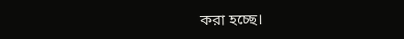করা হচ্ছে।